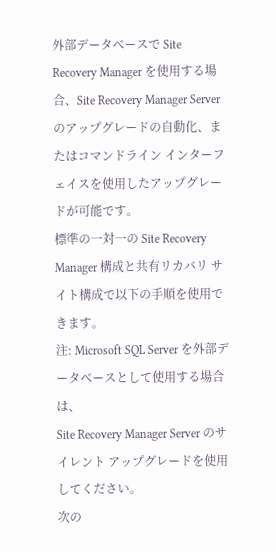外部データベースで Site Recovery Manager を使用する場合、Site Recovery Manager Server のアップグレードの自動化、またはコマンドライン インターフェイスを使用したアップグレードが可能です。
標準の一対一の Site Recovery Manager 構成と共有リカバリ サイト構成で以下の手順を使用できます。
注: Microsoft SQL Server を外部データベースとして使用する場合は、
Site Recovery Manager Server のサイレント アップグレードを使用してください。
次の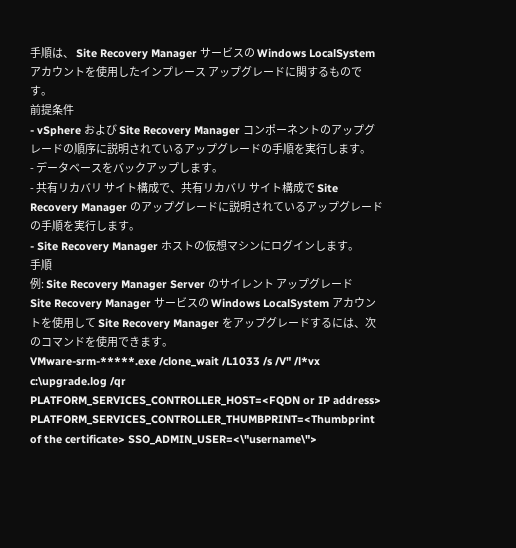手順は、 Site Recovery Manager サービスの Windows LocalSystem アカウントを使用したインプレース アップグレードに関するものです。
前提条件
- vSphere および Site Recovery Manager コンポーネントのアップグレードの順序に説明されているアップグレードの手順を実行します。
- データベースをバックアップします。
- 共有リカバリ サイト構成で、共有リカバリ サイト構成で Site Recovery Manager のアップグレードに説明されているアップグレードの手順を実行します。
- Site Recovery Manager ホストの仮想マシンにログインします。
手順
例: Site Recovery Manager Server のサイレント アップグレード
Site Recovery Manager サービスの Windows LocalSystem アカウントを使用して Site Recovery Manager をアップグレードするには、次のコマンドを使用できます。
VMware-srm-*****.exe /clone_wait /L1033 /s /V" /l*vx c:\upgrade.log /qr PLATFORM_SERVICES_CONTROLLER_HOST=<FQDN or IP address> PLATFORM_SERVICES_CONTROLLER_THUMBPRINT=<Thumbprint of the certificate> SSO_ADMIN_USER=<\"username\">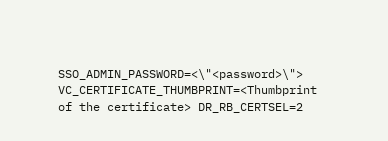SSO_ADMIN_PASSWORD=<\"<password>\"> VC_CERTIFICATE_THUMBPRINT=<Thumbprint of the certificate> DR_RB_CERTSEL=2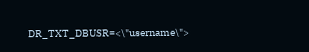DR_TXT_DBUSR=<\"username\">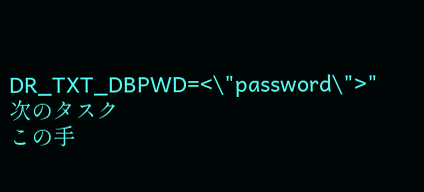DR_TXT_DBPWD=<\"password\">"
次のタスク
この手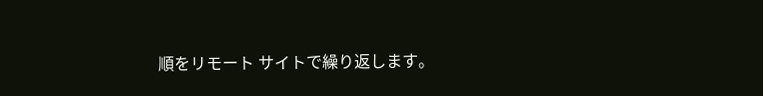順をリモート サイトで繰り返します。